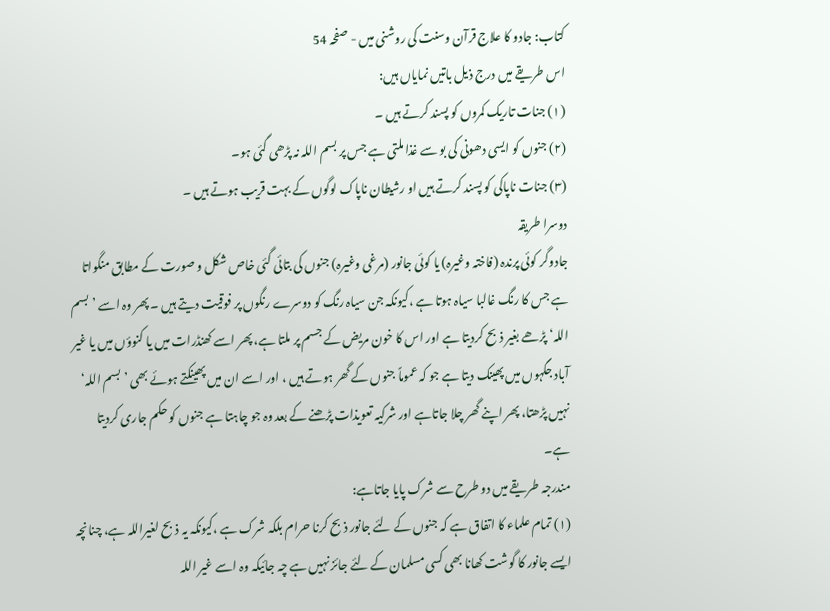کتاب: جادو کا علاج قرآن وسنت کی روشنی میں - صفحہ 54
اس طریقے میں درج ذیل باتیں نمایاں ہیں:
(۱) جنات تاریک کمروں کو پسند کرتے ہیں ۔
(۲) جنوں کو ایسی دھونی کی بو سے غذا ملتی ہے جس پر بسم اللہ نہ پڑھی گئی ہو۔
(۳) جنات ناپاکی کو پسند کرتے ہیں او رشیطان ناپاک لوگوں کے بہت قریب ہوتے ہیں ۔
دوسرا طریقہ
جادوگر کوئی پرندہ (فاختہ وغیرہ) یا کوئی جانور (مرغی وغیرہ) جنوں کی بتائی گئی خاص شکل و صورت کے مطابق منگواتا ہے جس کا رنگ غالبا سیاہ ہوتا ہے ،کیونکہ جن سیاہ رنگ کو دوسرے رنگوں پر فوقیت دیتے ہیں ۔ پھر وہ اسے ’بسم اللہ‘ پڑھے بغیر ذبح کردیتا ہے اور اس کا خون مریض کے جسم پر ملتا ہے، پھر اسے کھنڈرات میں یا کنوؤں میں یا غیر آباد جگہوں میں پھینک دیتا ہے جو کہ عموماً جنوں کے گھر ہوتے ہیں ، اور اسے ان میں پھینکتے ہوئے بھی ’بسم اللہ‘ نہیں پڑھتا، پھر اپنے گھر چلا جاتاہے اور شرکیہ تعویذات پڑھنے کے بعد وہ جو چاہتا ہے جنوں کو حکم جاری کردیتا ہے۔
مندرجہ طریقے میں دو طرح سے شرک پایا جاتاہے:
(۱) تمام علماء کا اتفاق ہے کہ جنوں کے لئے جانور ذبح کرنا حرام بلکہ شرک ہے ،کیونکہ یہ ذبح لغیراللہ ہے، چنانچہ ایسے جانور کا گوشت کھانا بھی کسی مسلمان کے لئے جائز نہیں ہے چہ جائیکہ وہ اسے غیر اللہ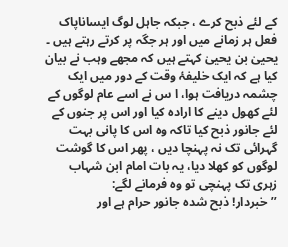کے لئے ذبح کرے ، جبکہ جاہل لوگ ایساناپاک فعل ہر زمانے میں اور ہر جگہ پر کرتے رہتے ہیں ۔
یحییٰ بن یحییٰ کہتے ہیں کہ مجھے وہب نے بیان کیا ہے کہ ایک خلیفۂ وقت کے دور میں ایک چشمہ دریافت ہوا، ا س نے اسے عام لوگوں کے لئے کھول دینے کا ارادہ کیا اور اس پر جنوں کے لئے جانور ذبح کیا تاکہ وہ اس کا پانی بہت گہرائی تک نہ پہنچا دیں ، پھر اس کا گوشت لوگوں کو کھلا دیا، یہ بات امام ابن شہاب زہری تک پہنچی تو وہ فرمانے لگے:
’’خبردار! ذبح شدہ جانور حرام ہے اور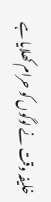خلیفہ وقت نے لوگوں کو حرام کھلایا ہے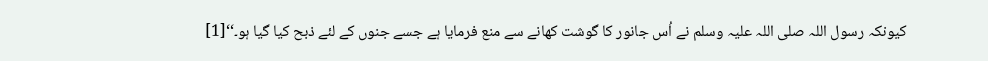کیونکہ رسول اللہ صلی اللہ علیہ وسلم نے اُس جانور کا گوشت کھانے سے منع فرمایا ہے جسے جنوں کے لئے ذبح کیا گیا ہو۔‘‘[1]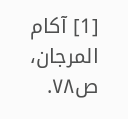[1] آکام المرجان، ص۷۸.